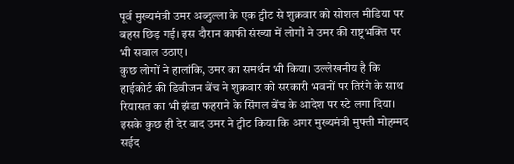पूर्व मुख्यमंत्री उमर अब्दुल्ला के एक ट्वीट से शुक्रवार को सोशल मीडिया पर बहस छिड़ गई। इस दौरान काफी संख्या में लोगों ने उमर की राष्ट्रभक्ति पर भी सवाल उठाए।
कुछ लोगों ने हालांकि, उमर का समर्थन भी किया। उल्लेखनीय है कि हाईकोर्ट की डिवीजन बेंच ने शुक्रवार को सरकारी भवनों पर तिरंगे के साथ रियासत का भी झंडा फहराने के सिंगल बेंच के आदेश पर स्टे लगा दिया।
इसके कुछ ही देर बाद उमर ने ट्वीट किया कि अगर मुख्यमंत्री मुफ्ती मोहम्मद सईद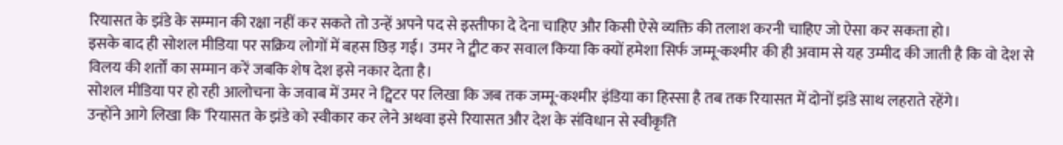रियासत के झंडे के सम्मान की रक्षा नहीं कर सकते तो उन्हें अपने पद से इस्तीफा दे देना चाहिए और किसी ऐसे व्यक्ति की तलाश करनी चाहिए जो ऐसा कर सकता हो।
इसके बाद ही सोशल मीडिया पर सक्रिय लोगों में बहस छिड़ गई। उमर ने ट्वीट कर सवाल किया कि क्यों हमेशा सिर्फ जम्मू-कश्मीर की ही अवाम से यह उम्मीद की जाती है कि वो देश से विलय की शर्तों का सम्मान करें जबकि शेष देश इसे नकार देता है।
सोशल मीडिया पर हो रही आलोचना के जवाब में उमर ने ट्विटर पर लिखा कि जब तक जम्मू-कश्मीर इंडिया का हिस्सा है तब तक रियासत में दोनों झंडे साथ लहराते रहेंगे।
उन्होंने आगे लिखा कि ‘रियासत के झंडे को स्वीकार कर लेने अथवा इसे रियासत और देश के संविधान से स्वीकृति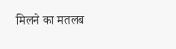मिलने का मतलब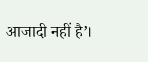आजादी नहीं है’।